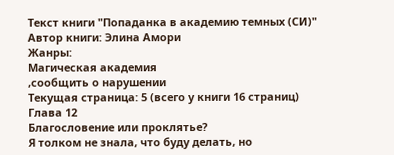Текст книги "Попаданка в академию темных (СИ)"
Автор книги: Элина Амори
Жанры:
Магическая академия
,сообщить о нарушении
Текущая страница: 5 (всего у книги 16 страниц)
Глава 12
Благословение или проклятье?
Я толком не знала, что буду делать, но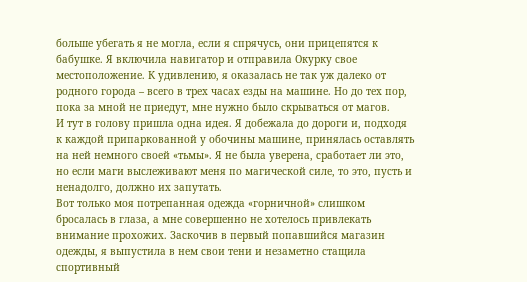больше убегать я не могла, если я спрячусь, они прицепятся к бабушке. Я включила навигатор и отправила Окурку свое местоположение. К удивлению, я оказалась не так уж далеко от родного города – всего в трех часах езды на машине. Но до тех пор, пока за мной не приедут, мне нужно было скрываться от магов.
И тут в голову пришла одна идея. Я добежала до дороги и, подходя к каждой припаркованной у обочины машине, принялась оставлять на ней немного своей «тьмы». Я не была уверена, сработает ли это, но если маги выслеживают меня по магической силе, то это, пусть и ненадолго, должно их запутать.
Вот только моя потрепанная одежда «горничной» слишком бросалась в глаза, а мне совершенно не хотелось привлекать внимание прохожих. Заскочив в первый попавшийся магазин одежды, я выпустила в нем свои тени и незаметно стащила спортивный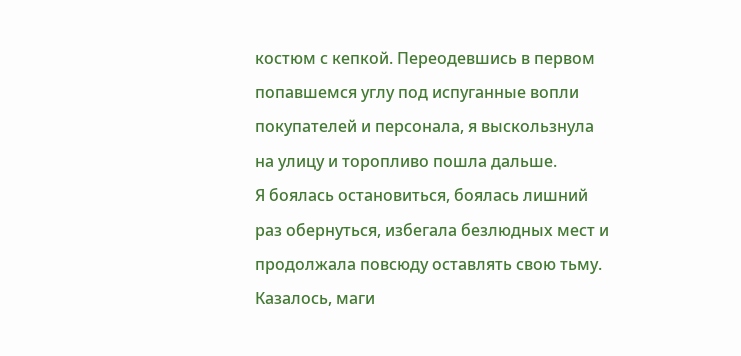костюм с кепкой. Переодевшись в первом попавшемся углу под испуганные вопли покупателей и персонала, я выскользнула на улицу и торопливо пошла дальше.
Я боялась остановиться, боялась лишний раз обернуться, избегала безлюдных мест и продолжала повсюду оставлять свою тьму. Казалось, маги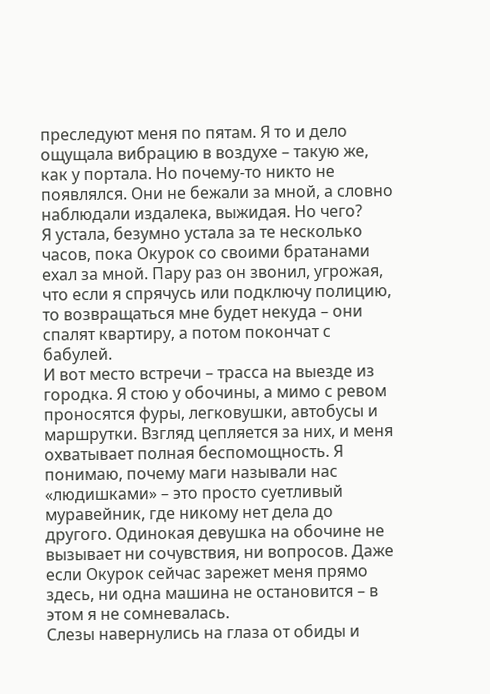преследуют меня по пятам. Я то и дело ощущала вибрацию в воздухе – такую же, как у портала. Но почему-то никто не появлялся. Они не бежали за мной, а словно наблюдали издалека, выжидая. Но чего?
Я устала, безумно устала за те несколько часов, пока Окурок со своими братанами ехал за мной. Пару раз он звонил, угрожая, что если я спрячусь или подключу полицию, то возвращаться мне будет некуда – они спалят квартиру, а потом покончат с бабулей.
И вот место встречи – трасса на выезде из городка. Я стою у обочины, а мимо с ревом проносятся фуры, легковушки, автобусы и маршрутки. Взгляд цепляется за них, и меня охватывает полная беспомощность. Я понимаю, почему маги называли нас «людишками» – это просто суетливый муравейник, где никому нет дела до другого. Одинокая девушка на обочине не вызывает ни сочувствия, ни вопросов. Даже если Окурок сейчас зарежет меня прямо здесь, ни одна машина не остановится – в этом я не сомневалась.
Слезы навернулись на глаза от обиды и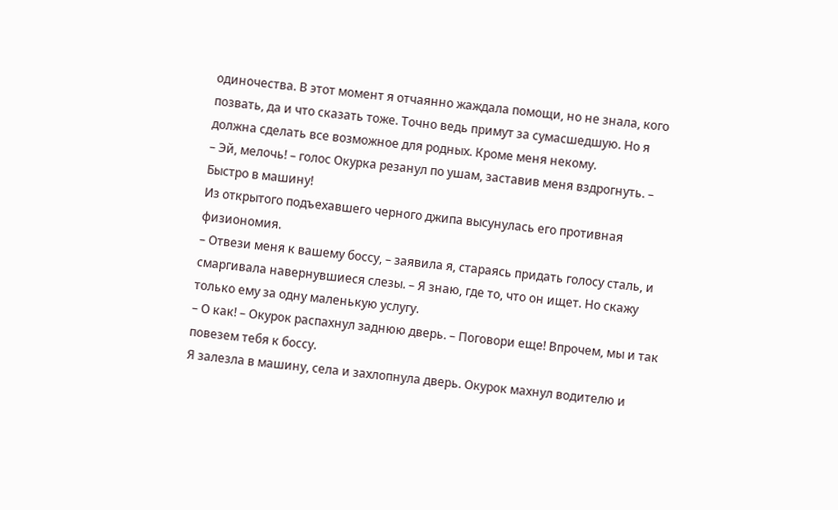одиночества. В этот момент я отчаянно жаждала помощи, но не знала, кого позвать, да и что сказать тоже. Точно ведь примут за сумасшедшую. Но я должна сделать все возможное для родных. Кроме меня некому.
– Эй, мелочь! – голос Окурка резанул по ушам, заставив меня вздрогнуть. – Быстро в машину!
Из открытого подъехавшего черного джипа высунулась его противная физиономия.
– Отвези меня к вашему боссу, – заявила я, стараясь придать голосу сталь, и смаргивала навернувшиеся слезы. – Я знаю, где то, что он ищет. Но скажу только ему за одну маленькую услугу.
– О как! – Окурок распахнул заднюю дверь. – Поговори еще! Впрочем, мы и так повезем тебя к боссу.
Я залезла в машину, села и захлопнула дверь. Окурок махнул водителю и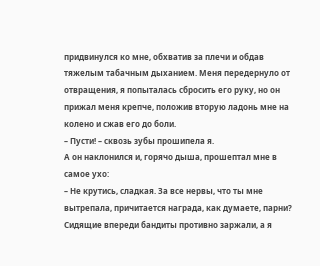придвинулся ко мне, обхватив за плечи и обдав тяжелым табачным дыханием. Меня передернуло от отвращения, я попыталась сбросить его руку, но он прижал меня крепче, положив вторую ладонь мне на колено и сжав его до боли.
– Пусти! – сквозь зубы прошипела я.
А он наклонился и, горячо дыша, прошептал мне в самое ухо:
– Не крутись, сладкая. За все нервы, что ты мне вытрепала, причитается награда, как думаете, парни?
Сидящие впереди бандиты противно заржали, а я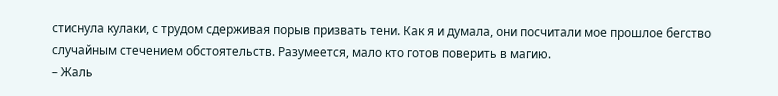стиснула кулаки, с трудом сдерживая порыв призвать тени. Как я и думала, они посчитали мое прошлое бегство случайным стечением обстоятельств. Разумеется, мало кто готов поверить в магию.
– Жаль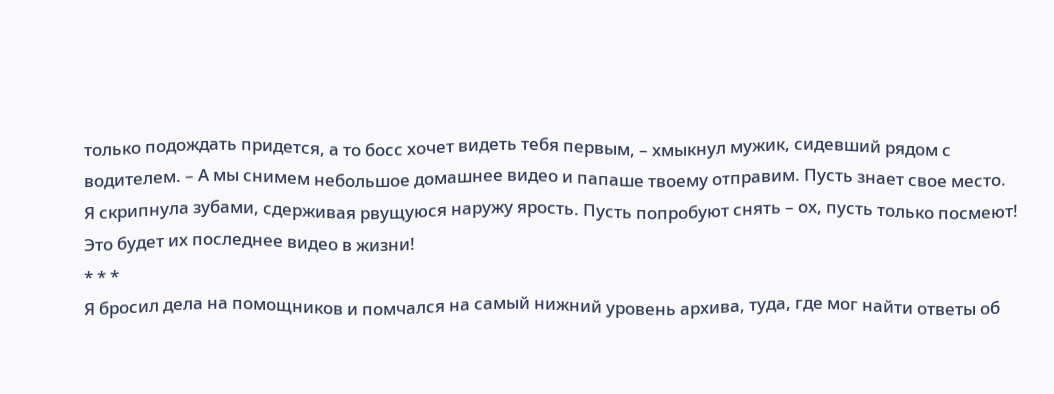только подождать придется, а то босс хочет видеть тебя первым, – хмыкнул мужик, сидевший рядом с водителем. – А мы снимем небольшое домашнее видео и папаше твоему отправим. Пусть знает свое место.
Я скрипнула зубами, сдерживая рвущуюся наружу ярость. Пусть попробуют снять – ох, пусть только посмеют! Это будет их последнее видео в жизни!
* * *
Я бросил дела на помощников и помчался на самый нижний уровень архива, туда, где мог найти ответы об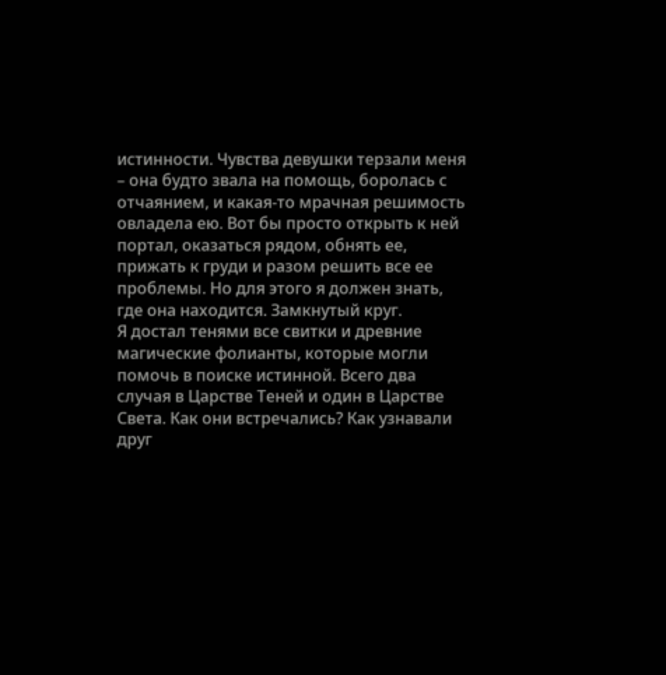истинности. Чувства девушки терзали меня – она будто звала на помощь, боролась с отчаянием, и какая-то мрачная решимость овладела ею. Вот бы просто открыть к ней портал, оказаться рядом, обнять ее, прижать к груди и разом решить все ее проблемы. Но для этого я должен знать, где она находится. Замкнутый круг.
Я достал тенями все свитки и древние магические фолианты, которые могли помочь в поиске истинной. Всего два случая в Царстве Теней и один в Царстве Света. Как они встречались? Как узнавали друг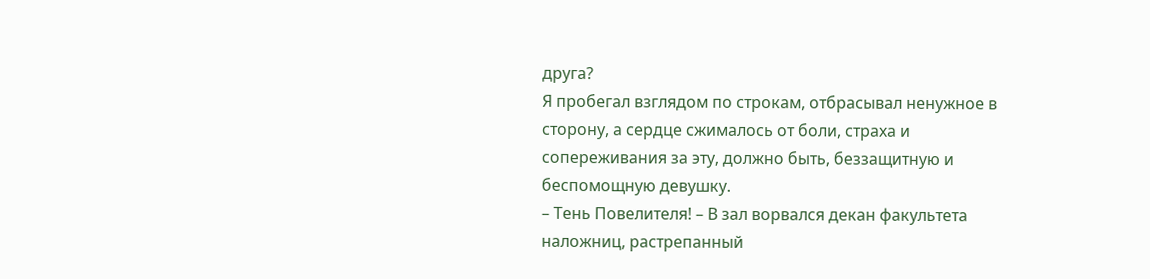друга?
Я пробегал взглядом по строкам, отбрасывал ненужное в сторону, а сердце сжималось от боли, страха и сопереживания за эту, должно быть, беззащитную и беспомощную девушку.
– Тень Повелителя! – В зал ворвался декан факультета наложниц, растрепанный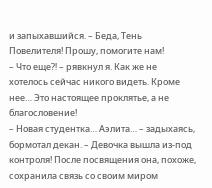и запыхавшийся. – Беда, Тень Повелителя! Прошу, помогите нам!
– Что еще⁈ – рявкнул я. Как же не хотелось сейчас никого видеть. Кроме нее… Это настоящее проклятье, а не благословение!
– Новая студентка… Аэлита… – задыхаясь, бормотал декан. – Девочка вышла из-под контроля! После посвящения она, похоже, сохранила связь со своим миром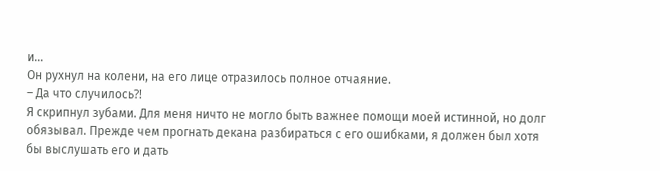и…
Он рухнул на колени, на его лице отразилось полное отчаяние.
– Да что случилось⁈
Я скрипнул зубами. Для меня ничто не могло быть важнее помощи моей истинной, но долг обязывал. Прежде чем прогнать декана разбираться с его ошибками, я должен был хотя бы выслушать его и дать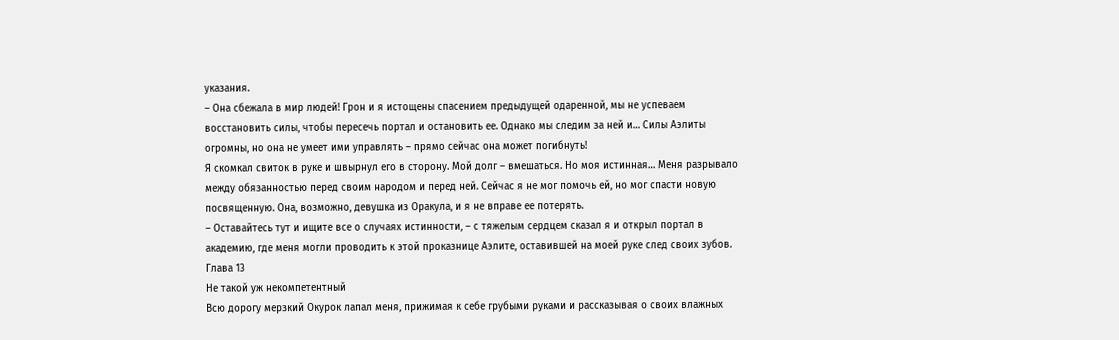указания.
– Она сбежала в мир людей! Грон и я истощены спасением предыдущей одаренной, мы не успеваем восстановить силы, чтобы пересечь портал и остановить ее. Однако мы следим за ней и… Силы Аэлиты огромны, но она не умеет ими управлять – прямо сейчас она может погибнуть!
Я скомкал свиток в руке и швырнул его в сторону. Мой долг – вмешаться. Но моя истинная… Меня разрывало между обязанностью перед своим народом и перед ней. Сейчас я не мог помочь ей, но мог спасти новую посвященную. Она, возможно, девушка из Оракула, и я не вправе ее потерять.
– Оставайтесь тут и ищите все о случаях истинности, – с тяжелым сердцем сказал я и открыл портал в академию, где меня могли проводить к этой проказнице Аэлите, оставившей на моей руке след своих зубов.
Глава 13
Не такой уж некомпетентный
Всю дорогу мерзкий Окурок лапал меня, прижимая к себе грубыми руками и рассказывая о своих влажных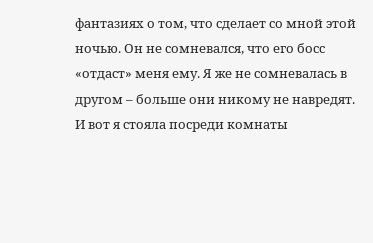фантазиях о том, что сделает со мной этой ночью. Он не сомневался, что его босс «отдаст» меня ему. Я же не сомневалась в другом – больше они никому не навредят.
И вот я стояла посреди комнаты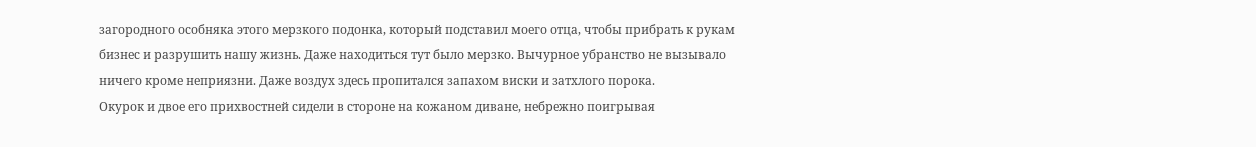загородного особняка этого мерзкого подонка, который подставил моего отца, чтобы прибрать к рукам бизнес и разрушить нашу жизнь. Даже находиться тут было мерзко. Вычурное убранство не вызывало ничего кроме неприязни. Даже воздух здесь пропитался запахом виски и затхлого порока.
Окурок и двое его прихвостней сидели в стороне на кожаном диване, небрежно поигрывая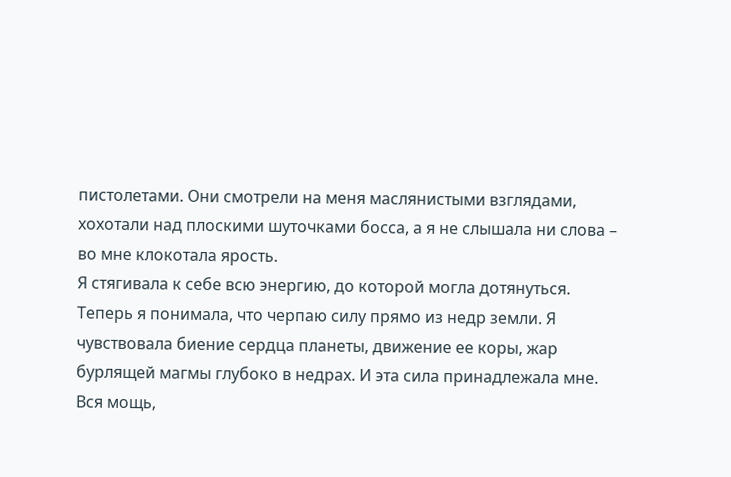пистолетами. Они смотрели на меня маслянистыми взглядами, хохотали над плоскими шуточками босса, а я не слышала ни слова – во мне клокотала ярость.
Я стягивала к себе всю энергию, до которой могла дотянуться. Теперь я понимала, что черпаю силу прямо из недр земли. Я чувствовала биение сердца планеты, движение ее коры, жар бурлящей магмы глубоко в недрах. И эта сила принадлежала мне. Вся мощь,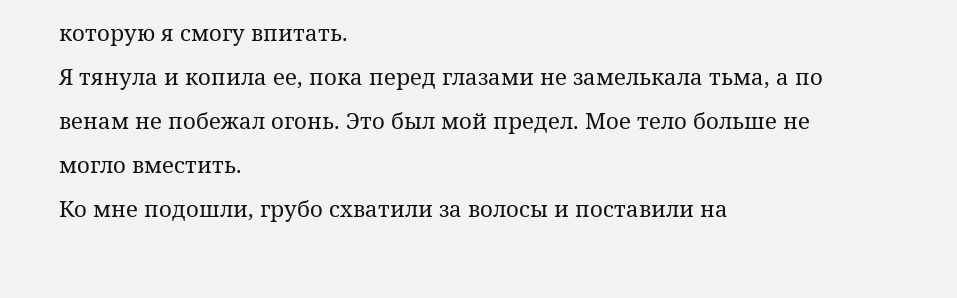которую я смогу впитать.
Я тянула и копила ее, пока перед глазами не замелькала тьма, а по венам не побежал огонь. Это был мой предел. Мое тело больше не могло вместить.
Ко мне подошли, грубо схватили за волосы и поставили на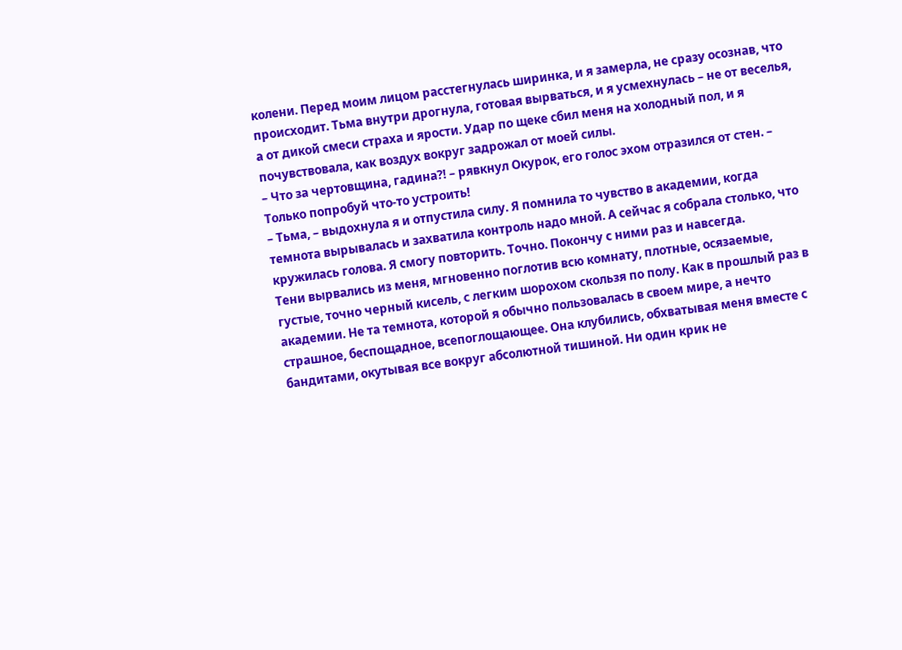колени. Перед моим лицом расстегнулась ширинка, и я замерла, не сразу осознав, что происходит. Тьма внутри дрогнула, готовая вырваться, и я усмехнулась – не от веселья, а от дикой смеси страха и ярости. Удар по щеке сбил меня на холодный пол, и я почувствовала, как воздух вокруг задрожал от моей силы.
– Что за чертовщина, гадина⁈ – рявкнул Окурок, его голос эхом отразился от стен. – Только попробуй что-то устроить!
– Тьма, – выдохнула я и отпустила силу. Я помнила то чувство в академии, когда темнота вырывалась и захватила контроль надо мной. А сейчас я собрала столько, что кружилась голова. Я смогу повторить. Точно. Покончу с ними раз и навсегда.
Тени вырвались из меня, мгновенно поглотив всю комнату, плотные, осязаемые, густые, точно черный кисель, с легким шорохом скользя по полу. Как в прошлый раз в академии. Не та темнота, которой я обычно пользовалась в своем мире, а нечто страшное, беспощадное, всепоглощающее. Она клубились, обхватывая меня вместе с бандитами, окутывая все вокруг абсолютной тишиной. Ни один крик не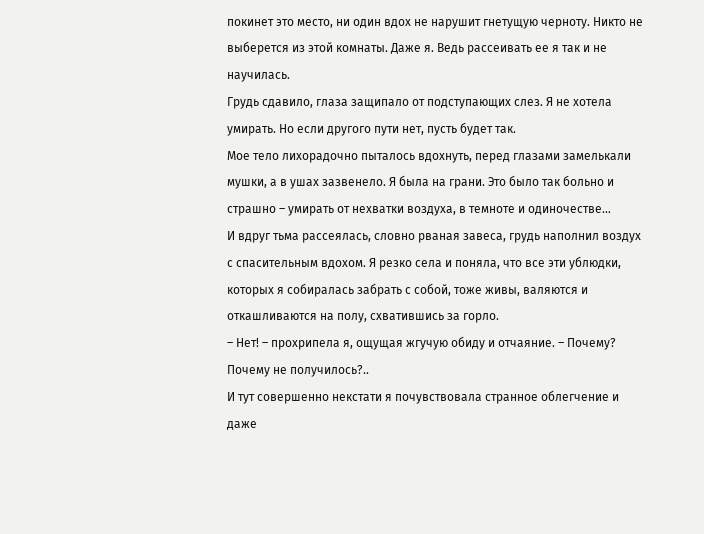покинет это место, ни один вдох не нарушит гнетущую черноту. Никто не выберется из этой комнаты. Даже я. Ведь рассеивать ее я так и не научилась.
Грудь сдавило, глаза защипало от подступающих слез. Я не хотела умирать. Но если другого пути нет, пусть будет так.
Мое тело лихорадочно пыталось вдохнуть, перед глазами замелькали мушки, а в ушах зазвенело. Я была на грани. Это было так больно и страшно – умирать от нехватки воздуха, в темноте и одиночестве…
И вдруг тьма рассеялась, словно рваная завеса, грудь наполнил воздух с спасительным вдохом. Я резко села и поняла, что все эти ублюдки, которых я собиралась забрать с собой, тоже живы, валяются и откашливаются на полу, схватившись за горло.
– Нет! – прохрипела я, ощущая жгучую обиду и отчаяние. – Почему? Почему не получилось?..
И тут совершенно некстати я почувствовала странное облегчение и даже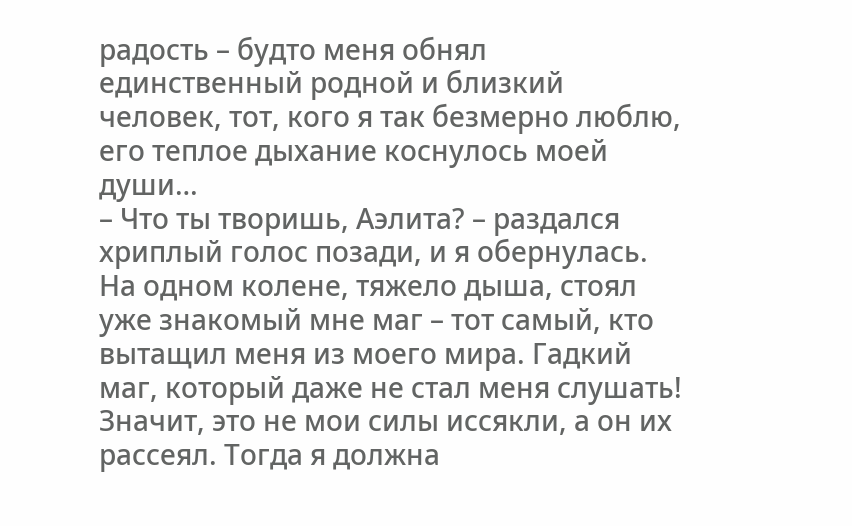радость – будто меня обнял единственный родной и близкий человек, тот, кого я так безмерно люблю, его теплое дыхание коснулось моей души…
– Что ты творишь, Аэлита? – раздался хриплый голос позади, и я обернулась.
На одном колене, тяжело дыша, стоял уже знакомый мне маг – тот самый, кто вытащил меня из моего мира. Гадкий маг, который даже не стал меня слушать! Значит, это не мои силы иссякли, а он их рассеял. Тогда я должна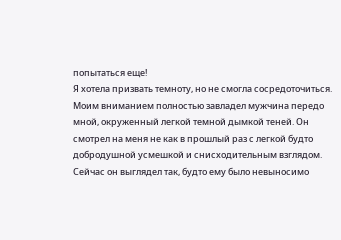попытаться еще!
Я хотела призвать темноту, но не смогла сосредоточиться. Моим вниманием полностью завладел мужчина передо мной, окруженный легкой темной дымкой теней. Он смотрел на меня не как в прошлый раз с легкой будто добродушной усмешкой и снисходительным взглядом. Сейчас он выглядел так, будто ему было невыносимо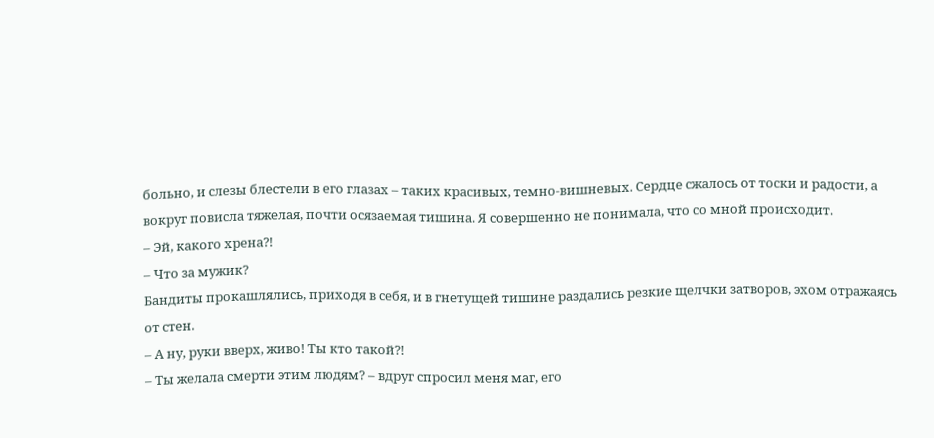больно, и слезы блестели в его глазах – таких красивых, темно-вишневых. Сердце сжалось от тоски и радости, а вокруг повисла тяжелая, почти осязаемая тишина. Я совершенно не понимала, что со мной происходит.
– Эй, какого хрена⁈
– Что за мужик?
Бандиты прокашлялись, приходя в себя, и в гнетущей тишине раздались резкие щелчки затворов, эхом отражаясь от стен.
– А ну, руки вверх, живо! Ты кто такой⁈
– Ты желала смерти этим людям? – вдруг спросил меня маг, его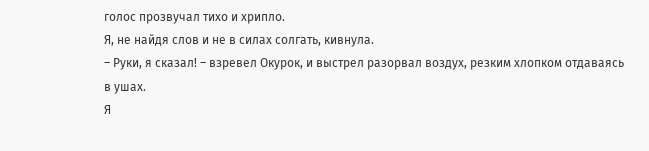голос прозвучал тихо и хрипло.
Я, не найдя слов и не в силах солгать, кивнула.
– Руки, я сказал! – взревел Окурок, и выстрел разорвал воздух, резким хлопком отдаваясь в ушах.
Я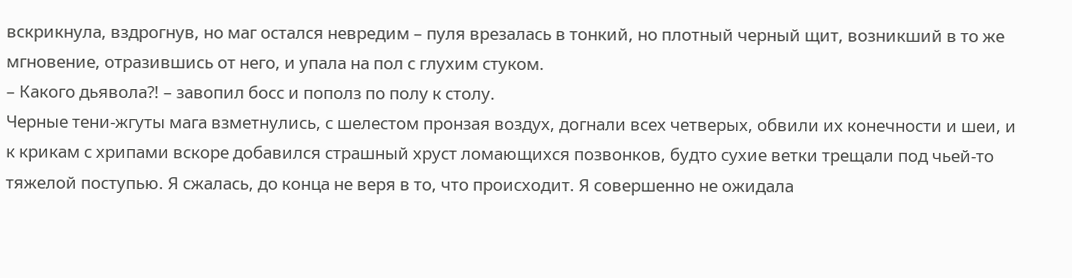вскрикнула, вздрогнув, но маг остался невредим – пуля врезалась в тонкий, но плотный черный щит, возникший в то же мгновение, отразившись от него, и упала на пол с глухим стуком.
– Какого дьявола⁈ – завопил босс и пополз по полу к столу.
Черные тени-жгуты мага взметнулись, с шелестом пронзая воздух, догнали всех четверых, обвили их конечности и шеи, и к крикам с хрипами вскоре добавился страшный хруст ломающихся позвонков, будто сухие ветки трещали под чьей-то тяжелой поступью. Я сжалась, до конца не веря в то, что происходит. Я совершенно не ожидала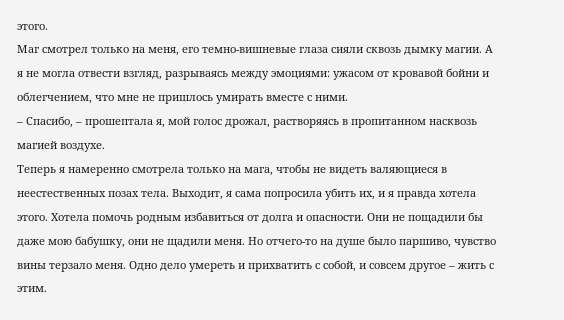этого.
Маг смотрел только на меня, его темно-вишневые глаза сияли сквозь дымку магии. А я не могла отвести взгляд, разрываясь между эмоциями: ужасом от кровавой бойни и облегчением, что мне не пришлось умирать вместе с ними.
– Спасибо, – прошептала я, мой голос дрожал, растворяясь в пропитанном насквозь магией воздухе.
Теперь я намеренно смотрела только на мага, чтобы не видеть валяющиеся в неестественных позах тела. Выходит, я сама попросила убить их, и я правда хотела этого. Хотела помочь родным избавиться от долга и опасности. Они не пощадили бы даже мою бабушку, они не щадили меня. Но отчего-то на душе было паршиво, чувство вины терзало меня. Одно дело умереть и прихватить с собой, и совсем другое – жить с этим.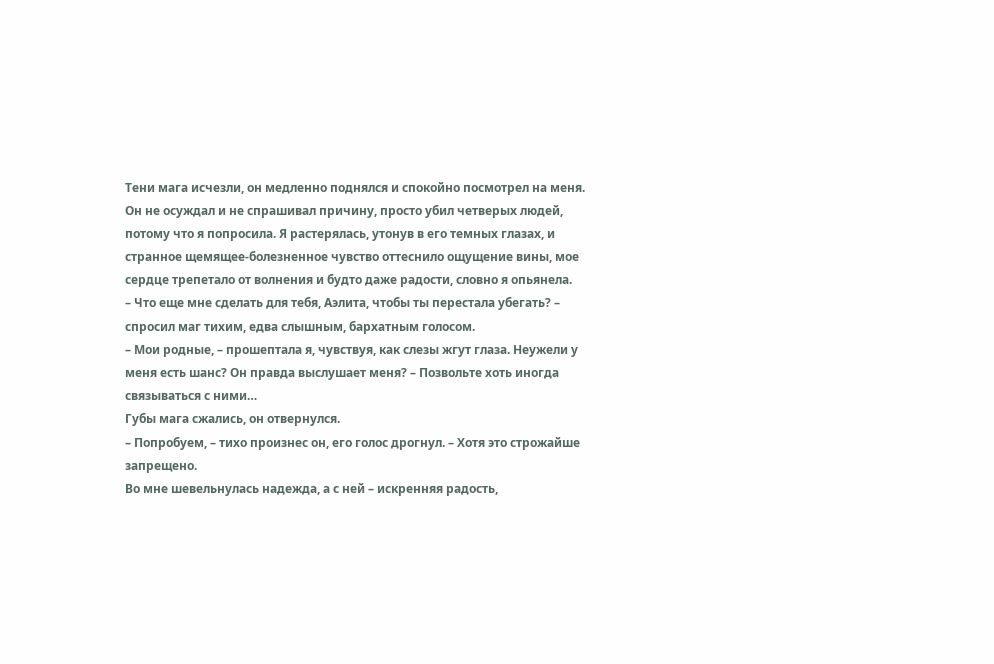Тени мага исчезли, он медленно поднялся и спокойно посмотрел на меня. Он не осуждал и не спрашивал причину, просто убил четверых людей, потому что я попросила. Я растерялась, утонув в его темных глазах, и странное щемящее-болезненное чувство оттеснило ощущение вины, мое сердце трепетало от волнения и будто даже радости, словно я опьянела.
– Что еще мне сделать для тебя, Аэлита, чтобы ты перестала убегать? – спросил маг тихим, едва слышным, бархатным голосом.
– Мои родные, – прошептала я, чувствуя, как слезы жгут глаза. Неужели у меня есть шанс? Он правда выслушает меня? – Позвольте хоть иногда связываться с ними…
Губы мага сжались, он отвернулся.
– Попробуем, – тихо произнес он, его голос дрогнул. – Хотя это строжайше запрещено.
Во мне шевельнулась надежда, а с ней – искренняя радость,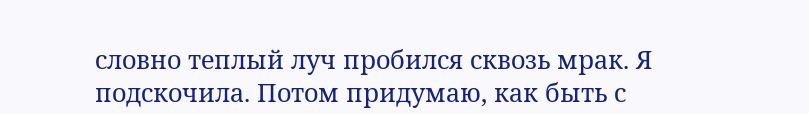словно теплый луч пробился сквозь мрак. Я подскочила. Потом придумаю, как быть с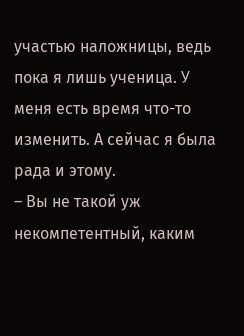участью наложницы, ведь пока я лишь ученица. У меня есть время что-то изменить. А сейчас я была рада и этому.
– Вы не такой уж некомпетентный, каким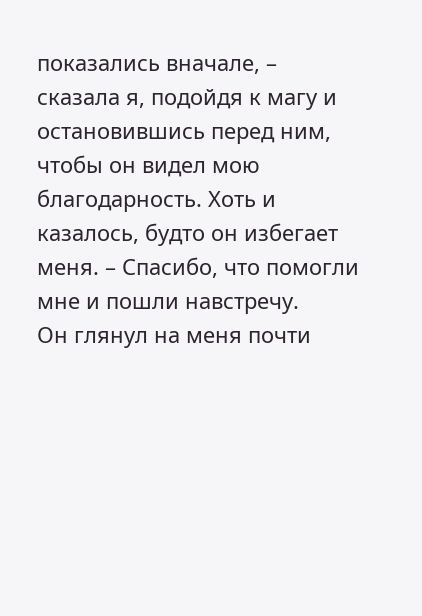показались вначале, – сказала я, подойдя к магу и остановившись перед ним, чтобы он видел мою благодарность. Хоть и казалось, будто он избегает меня. – Спасибо, что помогли мне и пошли навстречу.
Он глянул на меня почти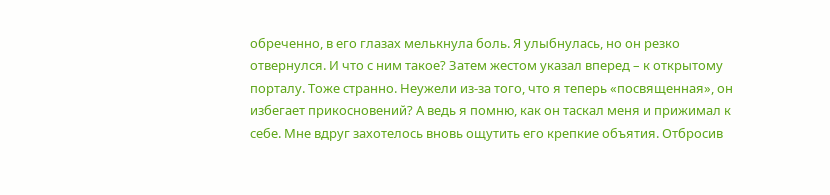обреченно, в его глазах мелькнула боль. Я улыбнулась, но он резко отвернулся. И что с ним такое? Затем жестом указал вперед – к открытому порталу. Тоже странно. Неужели из-за того, что я теперь «посвященная», он избегает прикосновений? А ведь я помню, как он таскал меня и прижимал к себе. Мне вдруг захотелось вновь ощутить его крепкие объятия. Отбросив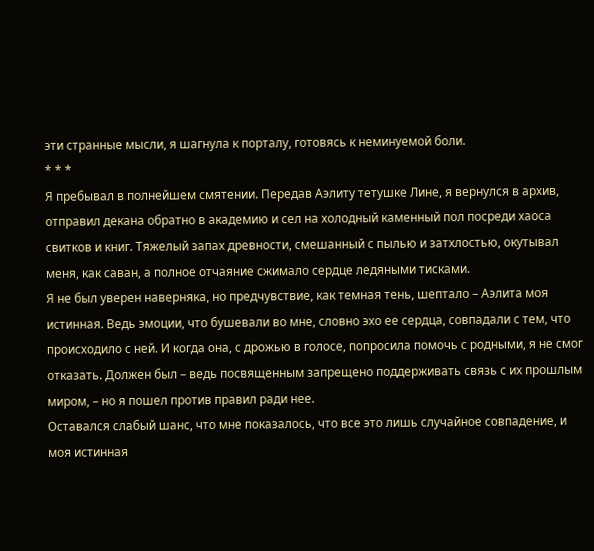эти странные мысли, я шагнула к порталу, готовясь к неминуемой боли.
* * *
Я пребывал в полнейшем смятении. Передав Аэлиту тетушке Лине, я вернулся в архив, отправил декана обратно в академию и сел на холодный каменный пол посреди хаоса свитков и книг. Тяжелый запах древности, смешанный с пылью и затхлостью, окутывал меня, как саван, а полное отчаяние сжимало сердце ледяными тисками.
Я не был уверен наверняка, но предчувствие, как темная тень, шептало – Аэлита моя истинная. Ведь эмоции, что бушевали во мне, словно эхо ее сердца, совпадали с тем, что происходило с ней. И когда она, с дрожью в голосе, попросила помочь с родными, я не смог отказать. Должен был – ведь посвященным запрещено поддерживать связь с их прошлым миром, – но я пошел против правил ради нее.
Оставался слабый шанс, что мне показалось, что все это лишь случайное совпадение, и моя истинная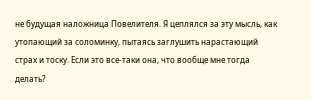не будущая наложница Повелителя. Я цеплялся за эту мысль, как утопающий за соломинку, пытаясь заглушить нарастающий страх и тоску. Если это все-таки она, что вообще мне тогда делать?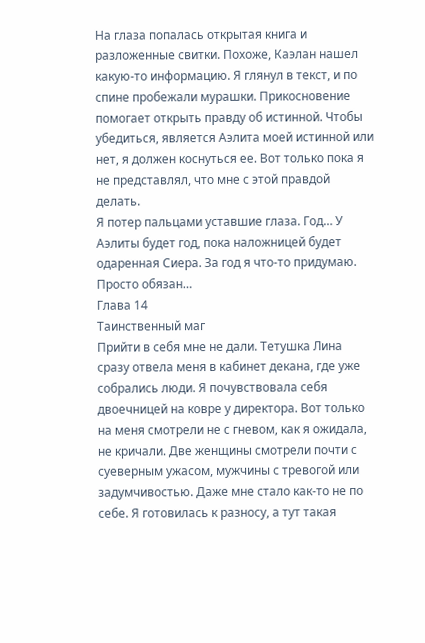На глаза попалась открытая книга и разложенные свитки. Похоже, Каэлан нашел какую-то информацию. Я глянул в текст, и по спине пробежали мурашки. Прикосновение помогает открыть правду об истинной. Чтобы убедиться, является Аэлита моей истинной или нет, я должен коснуться ее. Вот только пока я не представлял, что мне с этой правдой делать.
Я потер пальцами уставшие глаза. Год… У Аэлиты будет год, пока наложницей будет одаренная Сиера. За год я что-то придумаю. Просто обязан…
Глава 14
Таинственный маг
Прийти в себя мне не дали. Тетушка Лина сразу отвела меня в кабинет декана, где уже собрались люди. Я почувствовала себя двоечницей на ковре у директора. Вот только на меня смотрели не с гневом, как я ожидала, не кричали. Две женщины смотрели почти с суеверным ужасом, мужчины с тревогой или задумчивостью. Даже мне стало как-то не по себе. Я готовилась к разносу, а тут такая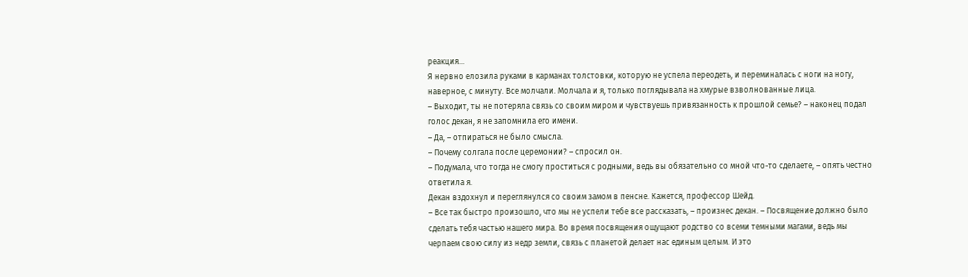реакция…
Я нервно елозила руками в карманах толстовки, которую не успела переодеть, и переминалась с ноги на ногу, наверное, с минуту. Все молчали. Молчала и я, только поглядывала на хмурые взволнованные лица.
– Выходит, ты не потеряла связь со своим миром и чувствуешь привязанность к прошлой семье? – наконец подал голос декан, я не запомнила его имени.
– Да, – отпираться не было смысла.
– Почему солгала после церемонии? – спросил он.
– Подумала, что тогда не смогу проститься с родными, ведь вы обязательно со мной что-то сделаете, – опять честно ответила я.
Декан вздохнул и переглянулся со своим замом в пенсне. Кажется, профессор Шейд.
– Все так быстро произошло, что мы не успели тебе все рассказать, – произнес декан. – Посвящение должно было сделать тебя частью нашего мира. Во время посвящения ощущают родство со всеми темными магами, ведь мы черпаем свою силу из недр земли, связь с планетой делает нас единым целым. И это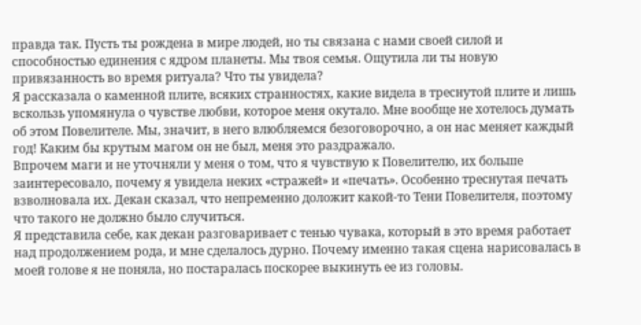правда так. Пусть ты рождена в мире людей, но ты связана с нами своей силой и способностью единения с ядром планеты. Мы твоя семья. Ощутила ли ты новую привязанность во время ритуала? Что ты увидела?
Я рассказала о каменной плите, всяких странностях, какие видела в треснутой плите и лишь вскользь упомянула о чувстве любви, которое меня окутало. Мне вообще не хотелось думать об этом Повелителе. Мы, значит, в него влюбляемся безоговорочно, а он нас меняет каждый год! Каким бы крутым магом он не был, меня это раздражало.
Впрочем маги и не уточняли у меня о том, что я чувствую к Повелителю, их больше заинтересовало, почему я увидела неких «стражей» и «печать». Особенно треснутая печать взволновала их. Декан сказал, что непременно доложит какой-то Тени Повелителя, поэтому что такого не должно было случиться.
Я представила себе, как декан разговаривает с тенью чувака, который в это время работает над продолжением рода, и мне сделалось дурно. Почему именно такая сцена нарисовалась в моей голове я не поняла, но постаралась поскорее выкинуть ее из головы.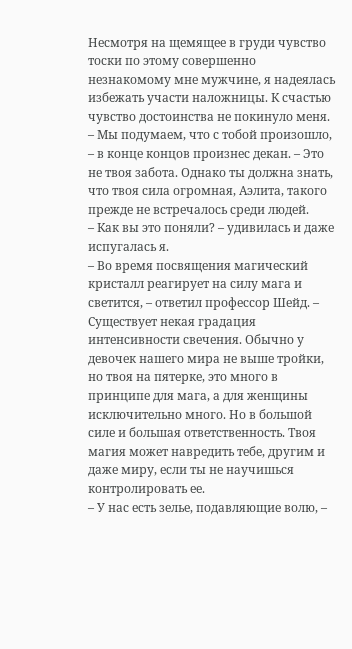Несмотря на щемящее в груди чувство тоски по этому совершенно незнакомому мне мужчине, я надеялась избежать участи наложницы. К счастью чувство достоинства не покинуло меня.
– Мы подумаем, что с тобой произошло, – в конце концов произнес декан. – Это не твоя забота. Однако ты должна знать, что твоя сила огромная, Аэлита, такого прежде не встречалось среди людей.
– Как вы это поняли? – удивилась и даже испугалась я.
– Во время посвящения магический кристалл реагирует на силу мага и светится, – ответил профессор Шейд. – Существует некая градация интенсивности свечения. Обычно у девочек нашего мира не выше тройки, но твоя на пятерке, это много в принципе для мага, а для женщины исключительно много. Но в большой силе и большая ответственность. Твоя магия может навредить тебе, другим и даже миру, если ты не научишься контролировать ее.
– У нас есть зелье, подавляющие волю, –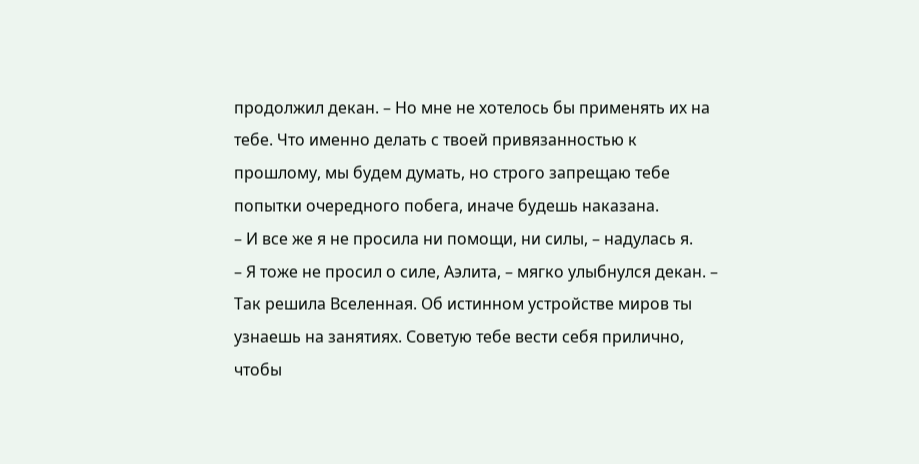продолжил декан. – Но мне не хотелось бы применять их на тебе. Что именно делать с твоей привязанностью к прошлому, мы будем думать, но строго запрещаю тебе попытки очередного побега, иначе будешь наказана.
– И все же я не просила ни помощи, ни силы, – надулась я.
– Я тоже не просил о силе, Аэлита, – мягко улыбнулся декан. – Так решила Вселенная. Об истинном устройстве миров ты узнаешь на занятиях. Советую тебе вести себя прилично, чтобы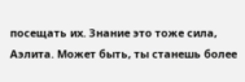посещать их. Знание это тоже сила, Аэлита. Может быть, ты станешь более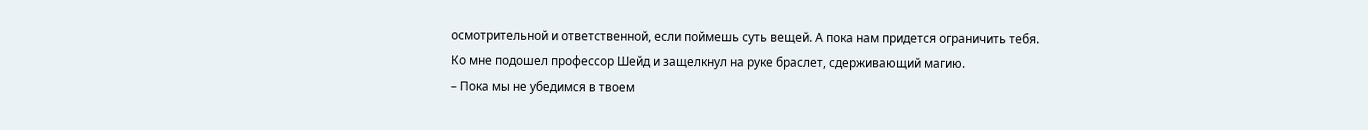осмотрительной и ответственной, если поймешь суть вещей. А пока нам придется ограничить тебя.
Ко мне подошел профессор Шейд и защелкнул на руке браслет, сдерживающий магию.
– Пока мы не убедимся в твоем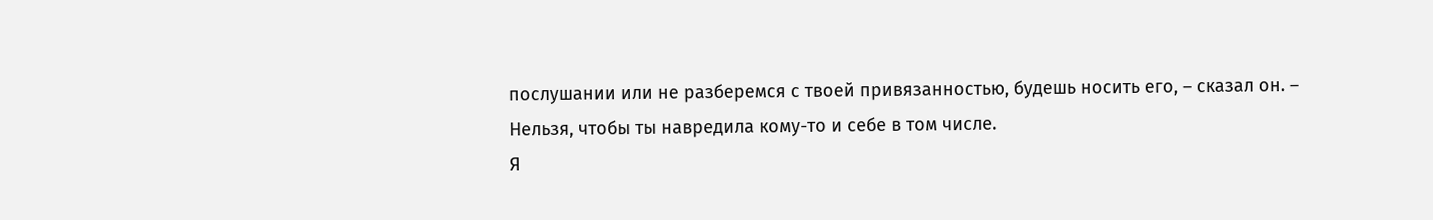послушании или не разберемся с твоей привязанностью, будешь носить его, – сказал он. – Нельзя, чтобы ты навредила кому-то и себе в том числе.
Я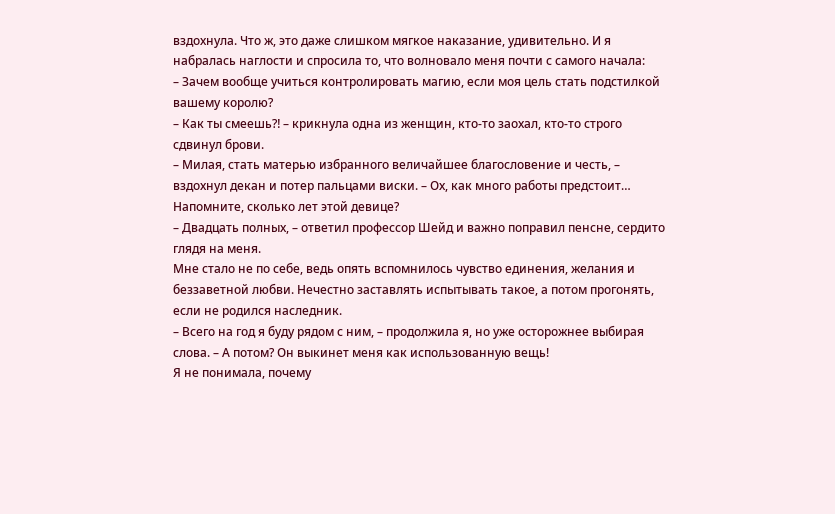вздохнула. Что ж, это даже слишком мягкое наказание, удивительно. И я набралась наглости и спросила то, что волновало меня почти с самого начала:
– Зачем вообще учиться контролировать магию, если моя цель стать подстилкой вашему королю?
– Как ты смеешь⁈ – крикнула одна из женщин, кто-то заохал, кто-то строго сдвинул брови.
– Милая, стать матерью избранного величайшее благословение и честь, – вздохнул декан и потер пальцами виски. – Ох, как много работы предстоит… Напомните, сколько лет этой девице?
– Двадцать полных, – ответил профессор Шейд и важно поправил пенсне, сердито глядя на меня.
Мне стало не по себе, ведь опять вспомнилось чувство единения, желания и беззаветной любви. Нечестно заставлять испытывать такое, а потом прогонять, если не родился наследник.
– Всего на год я буду рядом с ним, – продолжила я, но уже осторожнее выбирая слова. – А потом? Он выкинет меня как использованную вещь!
Я не понимала, почему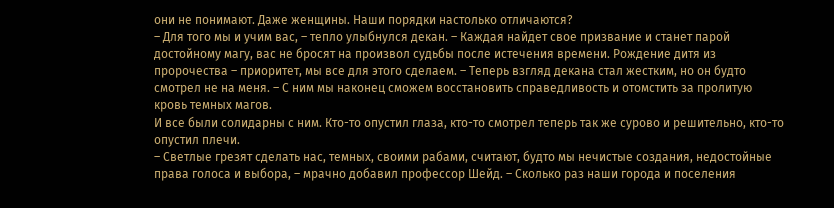они не понимают. Даже женщины. Наши порядки настолько отличаются?
– Для того мы и учим вас, – тепло улыбнулся декан. – Каждая найдет свое призвание и станет парой достойному магу, вас не бросят на произвол судьбы после истечения времени. Рождение дитя из пророчества – приоритет, мы все для этого сделаем. – Теперь взгляд декана стал жестким, но он будто смотрел не на меня. – С ним мы наконец сможем восстановить справедливость и отомстить за пролитую кровь темных магов.
И все были солидарны с ним. Кто-то опустил глаза, кто-то смотрел теперь так же сурово и решительно, кто-то опустил плечи.
– Светлые грезят сделать нас, темных, своими рабами, считают, будто мы нечистые создания, недостойные права голоса и выбора, – мрачно добавил профессор Шейд. – Сколько раз наши города и поселения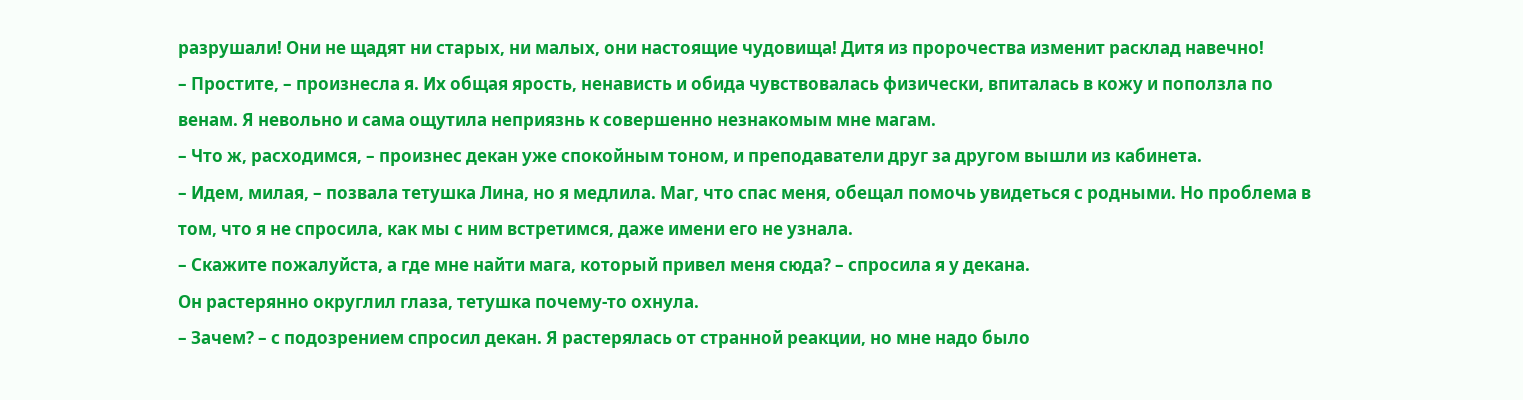разрушали! Они не щадят ни старых, ни малых, они настоящие чудовища! Дитя из пророчества изменит расклад навечно!
– Простите, – произнесла я. Их общая ярость, ненависть и обида чувствовалась физически, впиталась в кожу и поползла по венам. Я невольно и сама ощутила неприязнь к совершенно незнакомым мне магам.
– Что ж, расходимся, – произнес декан уже спокойным тоном, и преподаватели друг за другом вышли из кабинета.
– Идем, милая, – позвала тетушка Лина, но я медлила. Маг, что спас меня, обещал помочь увидеться с родными. Но проблема в том, что я не спросила, как мы с ним встретимся, даже имени его не узнала.
– Скажите пожалуйста, а где мне найти мага, который привел меня сюда? – спросила я у декана.
Он растерянно округлил глаза, тетушка почему-то охнула.
– Зачем? – с подозрением спросил декан. Я растерялась от странной реакции, но мне надо было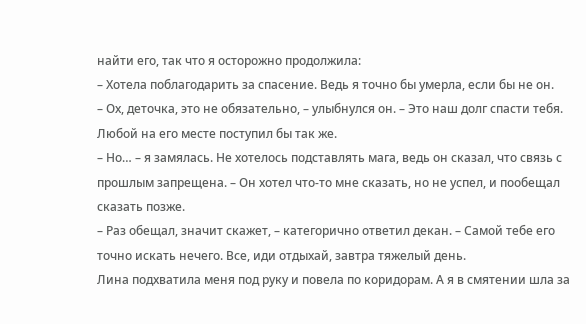найти его, так что я осторожно продолжила:
– Хотела поблагодарить за спасение. Ведь я точно бы умерла, если бы не он.
– Ох, деточка, это не обязательно, – улыбнулся он. – Это наш долг спасти тебя. Любой на его месте поступил бы так же.
– Но… – я замялась. Не хотелось подставлять мага, ведь он сказал, что связь с прошлым запрещена. – Он хотел что-то мне сказать, но не успел, и пообещал сказать позже.
– Раз обещал, значит скажет, – категорично ответил декан. – Самой тебе его точно искать нечего. Все, иди отдыхай, завтра тяжелый день.
Лина подхватила меня под руку и повела по коридорам. А я в смятении шла за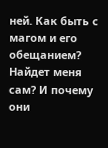ней. Как быть с магом и его обещанием? Найдет меня сам? И почему они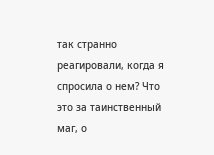так странно реагировали, когда я спросила о нем? Что это за таинственный маг, о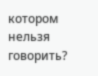котором нельзя говорить?